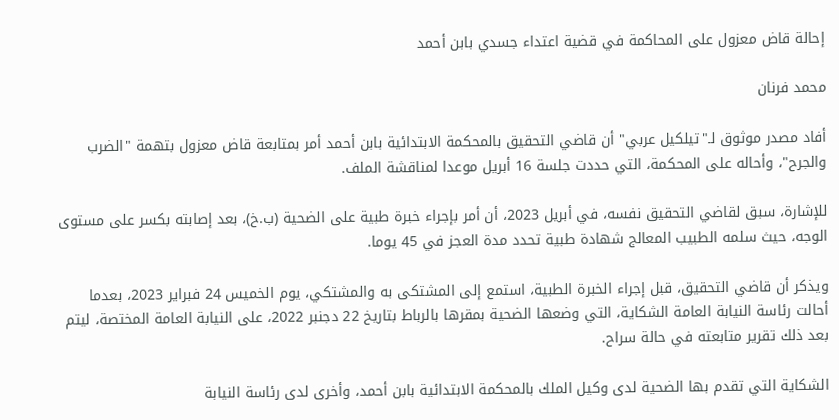إحالة قاض معزول على المحاكمة في قضية اعتداء جسدي بابن أحمد

محمد فرنان

أفاد مصدر موثوق لـ"تيلكيل عربي" أن قاضي التحقيق بالمحكمة الابتدائية بابن أحمد أمر بمتابعة قاض معزول بتهمة "الضرب والجرح"، وأحاله على المحكمة، التي حددت جلسة 16 أبريل موعدا لمناقشة الملف.

للإشارة، سبق لقاضي التحقيق نفسه، في أبريل 2023، أن أمر بإجراء خبرة طبية على الضحية (ب.خ)، بعد إصابته بكسر على مستوى الوجه، حيث سلمه الطبيب المعالج شهادة طبية تحدد مدة العجز في 45 يوما.

ويذكر أن قاضي التحقيق، قبل إجراء الخبرة الطبية، استمع إلى المشتكى به والمشتكي، يوم الخميس 24 فبراير 2023، بعدما أحالت رئاسة النيابة العامة الشكاية، التي وضعها الضحية بمقرها بالرباط بتاريخ 22 دجنبر 2022، على النيابة العامة المختصة، ليتم بعد ذلك تقرير متابعته في حالة سراح.

الشكاية التي تقدم بها الضحية لدى وكيل الملك بالمحكمة الابتدائية بابن أحمد، وأخرى لدى رئاسة النيابة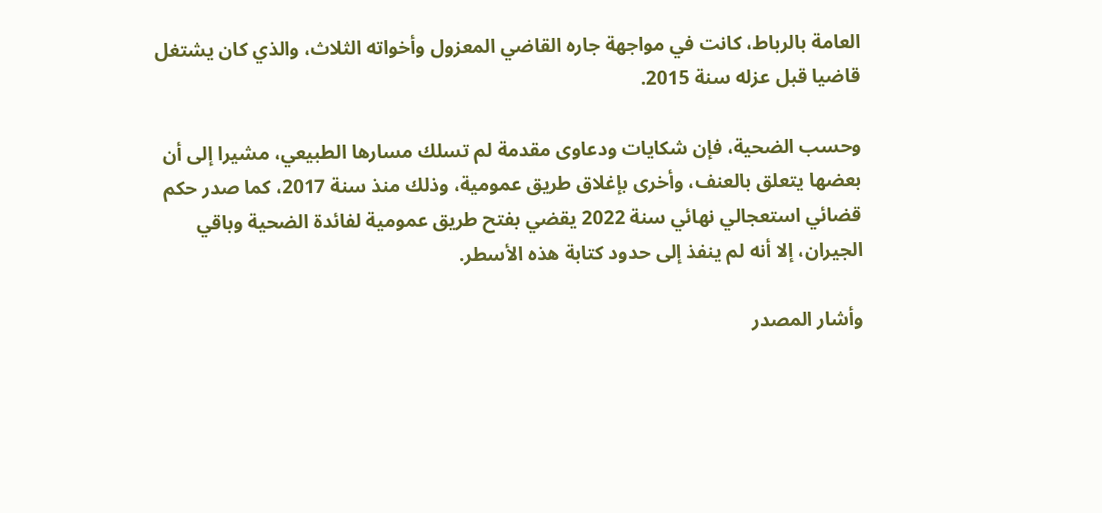العامة بالرباط، كانت في مواجهة جاره القاضي المعزول وأخواته الثلاث، والذي كان يشتغل قاضيا قبل عزله سنة 2015.

وحسب الضحية، فإن شكايات ودعاوى مقدمة لم تسلك مسارها الطبيعي، مشيرا إلى أن بعضها يتعلق بالعنف، وأخرى بإغلاق طريق عمومية، وذلك منذ سنة 2017، كما صدر حكم قضائي استعجالي نهائي سنة 2022 يقضي بفتح طريق عمومية لفائدة الضحية وباقي الجيران، إلا أنه لم ينفذ إلى حدود كتابة هذه الأسطر.

وأشار المصدر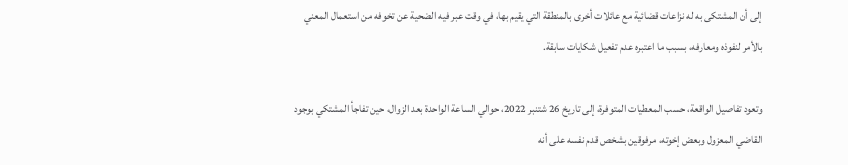إلى أن المشتكى به له نزاعات قضائية مع عائلات أخرى بالمنطقة التي يقيم بها، في وقت عبر فيه الضحية عن تخوفه من استعمال المعني بالأمر لنفوذه ومعارفه، بسبب ما اعتبره عدم تفعيل شكايات سابقة.

وتعود تفاصيل الواقعة، حسب المعطيات المتوفرة، إلى تاريخ 26 شتنبر 2022، حوالي الساعة الواحدة بعد الزوال، حين تفاجأ المشتكي بوجود القاضي المعزول وبعض إخوته، مرفوقين بشخص قدم نفسه على أنه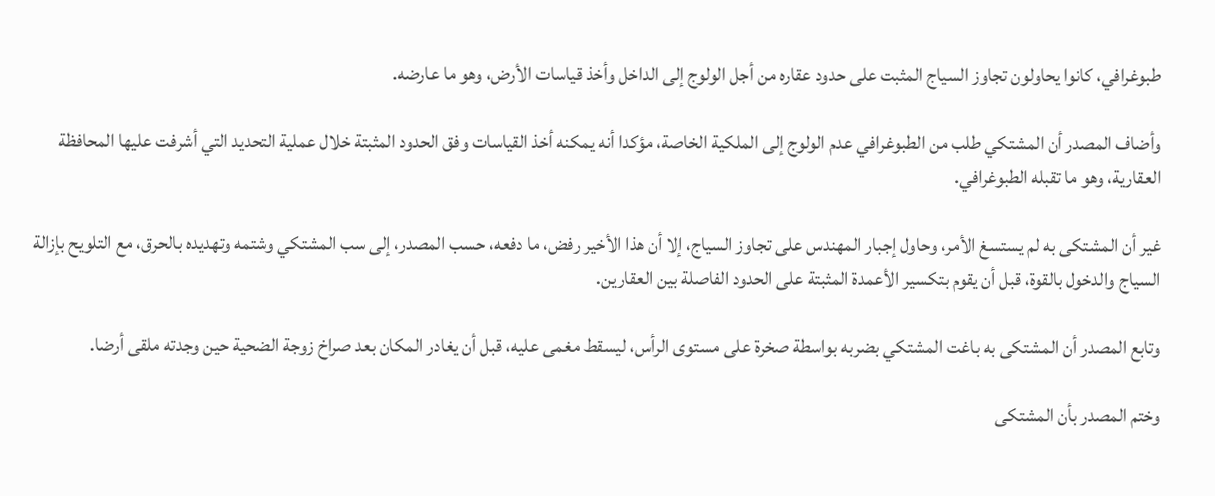طبوغرافي، كانوا يحاولون تجاوز السياج المثبت على حدود عقاره من أجل الولوج إلى الداخل وأخذ قياسات الأرض، وهو ما عارضه.

وأضاف المصدر أن المشتكي طلب من الطبوغرافي عدم الولوج إلى الملكية الخاصة، مؤكدا أنه يمكنه أخذ القياسات وفق الحدود المثبتة خلال عملية التحديد التي أشرفت عليها المحافظة العقارية، وهو ما تقبله الطبوغرافي.

غير أن المشتكى به لم يستسغ الأمر، وحاول إجبار المهندس على تجاوز السياج، إلا أن هذا الأخير رفض، ما دفعه، حسب المصدر، إلى سب المشتكي وشتمه وتهديده بالحرق، مع التلويح بإزالة السياج والدخول بالقوة، قبل أن يقوم بتكسير الأعمدة المثبتة على الحدود الفاصلة بين العقارين.

وتابع المصدر أن المشتكى به باغت المشتكي بضربه بواسطة صخرة على مستوى الرأس، ليسقط مغمى عليه، قبل أن يغادر المكان بعد صراخ زوجة الضحية حين وجدته ملقى أرضا.

وختم المصدر بأن المشتكى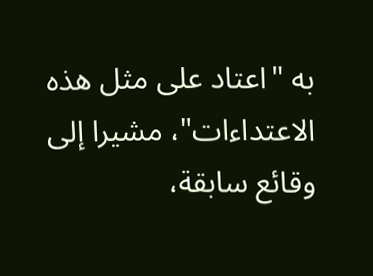به "اعتاد على مثل هذه الاعتداءات"، مشيرا إلى وقائع سابقة،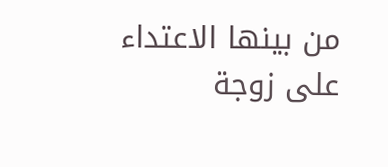من بينها الاعتداء على زوجة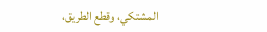المشتكي، وقطع الطريق،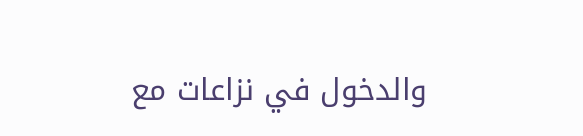والدخول في نزاعات مع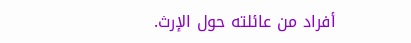أفراد من عائلته حول الإرث.